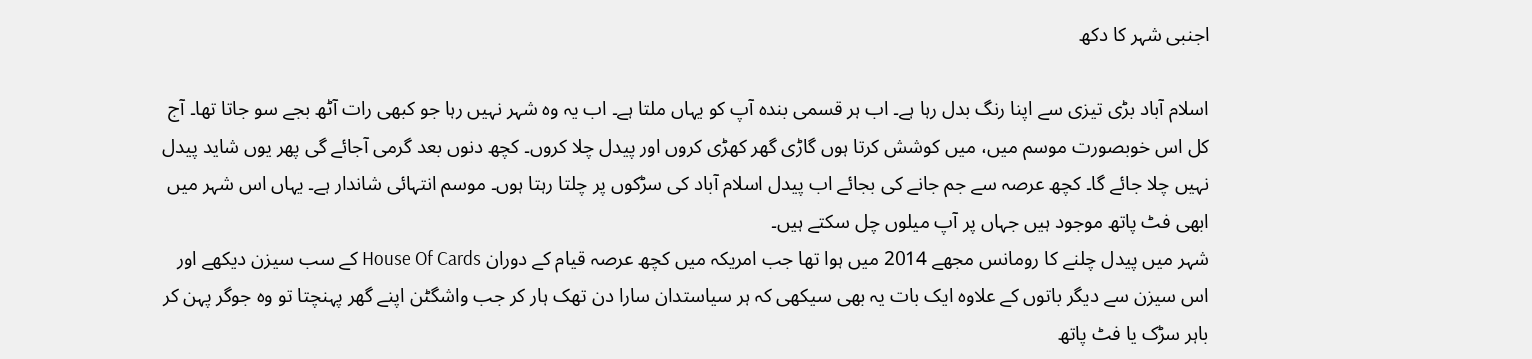اجنبی شہر کا دکھ

اسلام آباد بڑی تیزی سے اپنا رنگ بدل رہا ہے۔ اب ہر قسمی بندہ آپ کو یہاں ملتا ہے۔ اب یہ وہ شہر نہیں رہا جو کبھی رات آٹھ بجے سو جاتا تھا۔ آج کل اس خوبصورت موسم میں، میں کوشش کرتا ہوں گاڑی گھر کھڑی کروں اور پیدل چلا کروں۔ کچھ دنوں بعد گرمی آجائے گی پھر یوں شاید پیدل نہیں چلا جائے گا۔ کچھ عرصہ سے جم جانے کی بجائے اب پیدل اسلام آباد کی سڑکوں پر چلتا رہتا ہوں۔ موسم انتہائی شاندار ہے۔ یہاں اس شہر میں ابھی فٹ پاتھ موجود ہیں جہاں پر آپ میلوں چل سکتے ہیں۔
شہر میں پیدل چلنے کا رومانس مجھے 2014 میں ہوا تھا جب امریکہ میں کچھ عرصہ قیام کے دوران House Of Cards کے سب سیزن دیکھے اور اس سیزن سے دیگر باتوں کے علاوہ ایک بات یہ بھی سیکھی کہ ہر سیاستدان سارا دن تھک ہار کر جب واشگٹن اپنے گھر پہنچتا تو وہ جوگر پہن کر باہر سڑک یا فٹ پاتھ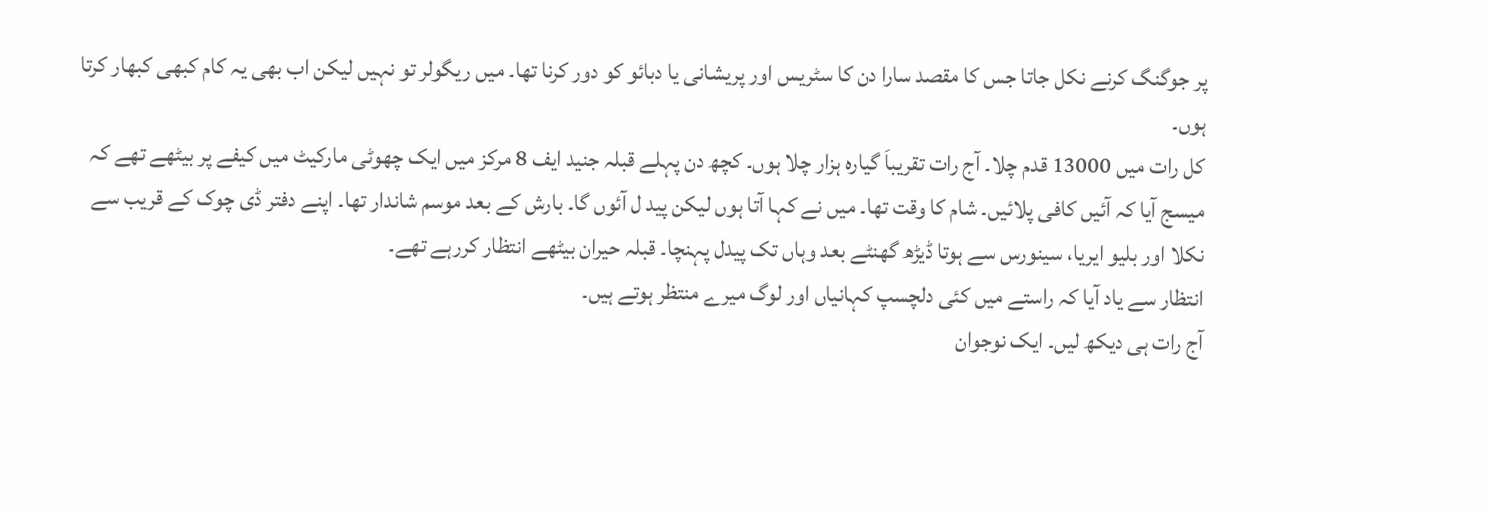پر جوگنگ کرنے نکل جاتا جس کا مقصد سارا دن کا سٹریس اور پریشانی یا دبائو کو دور کرنا تھا۔ میں ریگولر تو نہیں لیکن اب بھی یہ کام کبھی کبھار کرتا ہوں۔
کل رات میں 13000 قدم چلا۔ آج رات تقریباَ گیارہ ہزار چلا ہوں۔ کچھ دن پہلے قبلہ جنید ایف 8 مرکز میں ایک چھوٹی مارکیٹ میں کیفے پر بیٹھے تھے کہ میسج آیا کہ آئیں کافی پلائیں۔ شام کا وقت تھا۔ میں نے کہا آتا ہوں لیکن پید ل آئوں گا۔ بارش کے بعد موسم شاندار تھا۔ اپنے دفتر ڈی چوک کے قریب سے نکلا اور بلیو ایریا، سینورس سے ہوتا ڈیڑھ گھنٹے بعد وہاں تک پیدل پہنچا۔ قبلہ حیران بیٹھے انتظار کررہے تھے۔
انتظار سے یاد آیا کہ راستے میں کئی دلچسپ کہانیاں اور لوگ میرے منتظر ہوتے ہیں۔
آج رات ہی دیکھ لیں۔ ایک نوجوان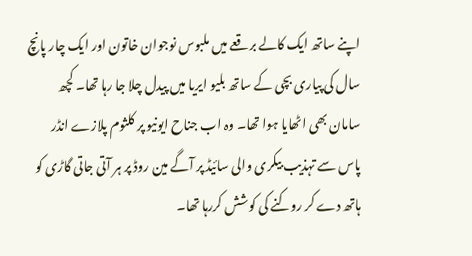اپنے ساتھ ایک کالے برقعے میں ملبوس نوجوان خاتون اور ایک چار پانچ سال کی پیاری بچی کے ساتھ بلیو ایریا میں پیدل چلا جا رہا تھا۔ کچھ سامان بھی اٹھایا ہوا تھا۔ وہ اب جناح ایونیو پر کلثوم پلازے انڈر پاس سے تہذیب بیکری والی سائیڈ پر آگے مین روڈ پر ہر آتی جاتی گاڑی کو ہاتھ دے کر روکنے کی کوشش کررہا تھا۔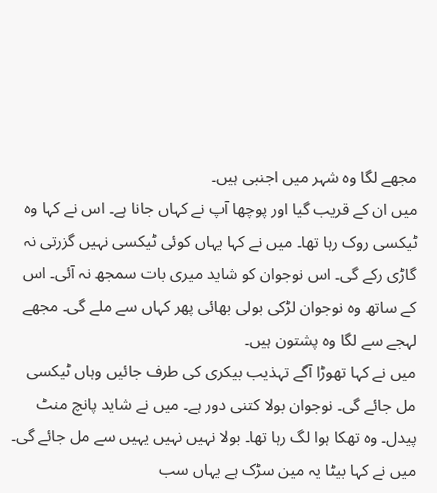مجھے لگا وہ شہر میں اجنبی ہیں۔
میں ان کے قریب گیا اور پوچھا آپ نے کہاں جانا ہے۔ اس نے کہا وہ ٹیکسی روک رہا تھا۔ میں نے کہا یہاں کوئی ٹیکسی نہیں گزرتی نہ گاڑی رکے گی۔ اس نوجوان کو شاید میری بات سمجھ نہ آئی۔ اس کے ساتھ وہ نوجوان لڑکی بولی بھائی پھر کہاں سے ملے گی۔ مجھے لہجے سے لگا وہ پشتون ہیں۔
میں نے کہا تھوڑا آگے تہذیب بیکری کی طرف جائیں وہاں ٹیکسی مل جائے گی۔ نوجوان بولا کتنی دور ہے۔ میں نے شاید پانچ منٹ پیدل۔ وہ تھکا ہوا لگ رہا تھا۔ بولا نہیں نہیں یہیں سے مل جائے گی۔ میں نے کہا بیٹا یہ مین سڑک ہے یہاں سب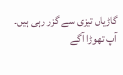گاڑیاں تیزی سے گزر رہی ہیں۔ آپ تھوڑا آگے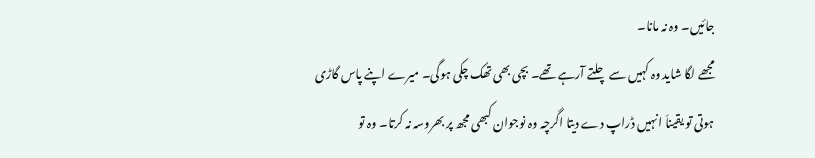جائیں۔ وہ نہ مانا۔
مجھے لگا شاید وہ کہیں سے چلتے آرہے تھے۔ بچی بھی تھک چکی ہوگی۔ میرے اپنے پاس گاڑی ہوتی تو یقیناَ انہیں ڈراپ دے دیتا اگرچہ وہ نوجوان کبھی مجھ پر بھروسہ نہ کرتا۔ وہ تو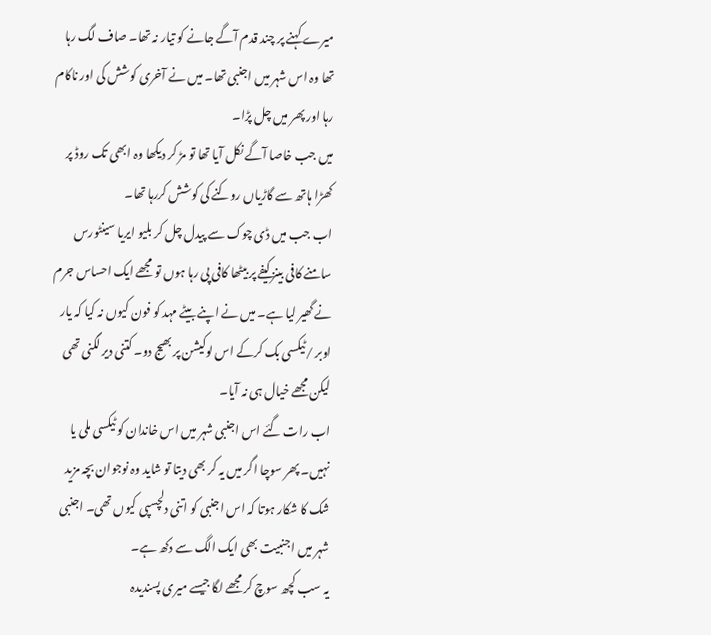میرے کہنے پر چند قدم آگے جانے کو تیار نہ تھا۔ صاف لگ رہا تھا وہ اس شہر میں اجنبی تھا۔ میں نے آخری کوشش کی اور ناکام رہا اور پھر میں چل پڑا۔
میں جب خاصا آگے نکل آیا تھا تو مڑ کر دیکھا وہ ابھی تک روڈ پر کھڑا ہاتھ سے گاڑیاں روکنے کی کوشش کررہا تھا۔
اب جب میں ڈی چوک سے پیدل چل کر بلیو ایریا سینٹورس سامنے کافی بینز کیفے پر بیٹھا کافی پی رہا ہوں تو مجھے ایک احساس جرم نے گھیر لیا ہے۔ میں نے اپنے بیٹے مہد کو فون کیوں نہ کیا کہ یار اوبر /ٹیکسی بک کرکے اس لوکیشن پر بھیج دو۔ کتنی دیر لگنی تھی لیکن مجھے خیال ہی نہ آیا۔
اب رات گئے اس اجنبی شہر میں اس خاندان کو ٹیکسی ملی یا نہیں۔ پھر سوچا اگر میں یہ کر بھی دیتا تو شاید وہ نوجوان بچہ مزید شک کا شکار ہوتا کہ اس اجنبی کو اتنی دلچسپی کیوں تھی۔ اجنبی شہر میں اجنبیت بھی ایک الگ سے دکھ ہے۔
یہ سب کچھ سوچ کر مجھے لگا جیسے میری پسندیدہ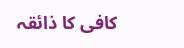کافی کا ذائقہ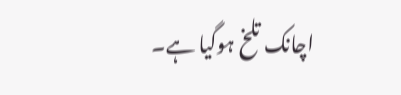اچانک تلخ ہوگیا ہے۔